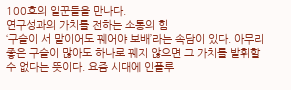100호의 일꾼들을 만나다.
연구성과의 가치를 전하는 소통의 힘
‘구슬이 서 말이어도 꿰어야 보배’라는 속담이 있다. 아무리 좋은 구슬이 많아도 하나로 꿰지 않으면 그 가치를 발휘할 수 없다는 뜻이다. 요즘 시대에 인플루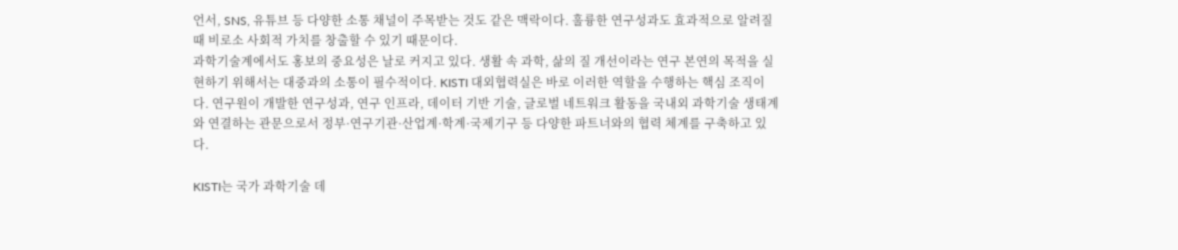언서, SNS, 유튜브 등 다양한 소통 채널이 주목받는 것도 같은 맥락이다. 훌륭한 연구성과도 효과적으로 알려질 때 비로소 사회적 가치를 창출할 수 있기 때문이다.
과학기술계에서도 홍보의 중요성은 날로 커지고 있다. 생활 속 과학, 삶의 질 개선이라는 연구 본연의 목적을 실현하기 위해서는 대중과의 소통이 필수적이다. KISTI 대외협력실은 바로 이러한 역할을 수행하는 핵심 조직이다. 연구원이 개발한 연구성과, 연구 인프라, 데이터 기반 기술, 글로벌 네트워크 활동을 국내외 과학기술 생태계와 연결하는 관문으로서 정부·연구기관·산업계·학계·국제기구 등 다양한 파트너와의 협력 체계를 구축하고 있다.

KISTI는 국가 과학기술 데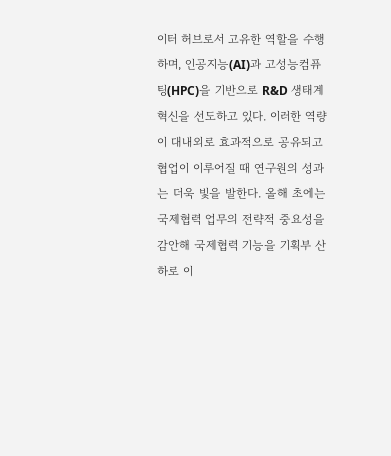이터 허브로서 고유한 역할을 수행하며, 인공지능(AI)과 고성능컴퓨팅(HPC)을 기반으로 R&D 생태계 혁신을 선도하고 있다. 이러한 역량이 대내외로 효과적으로 공유되고 협업이 이루어질 때 연구원의 성과는 더욱 빛을 발한다. 올해 초에는 국제협력 업무의 전략적 중요성을 감안해 국제협력 기능을 기획부 산하로 이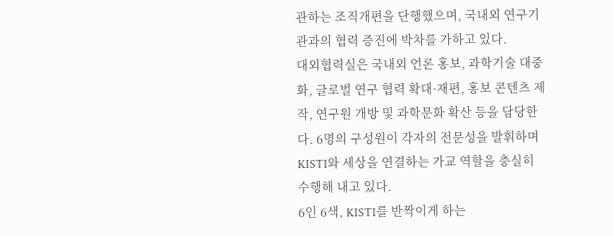관하는 조직개편을 단행했으며, 국내외 연구기관과의 협력 증진에 박차를 가하고 있다.
대외협력실은 국내외 언론 홍보, 과학기술 대중화, 글로벌 연구 협력 확대·재편, 홍보 콘텐츠 제작, 연구원 개방 및 과학문화 확산 등을 담당한다. 6명의 구성원이 각자의 전문성을 발휘하며 KISTI와 세상을 연결하는 가교 역할을 충실히 수행해 내고 있다.
6인 6색, KISTI를 반짝이게 하는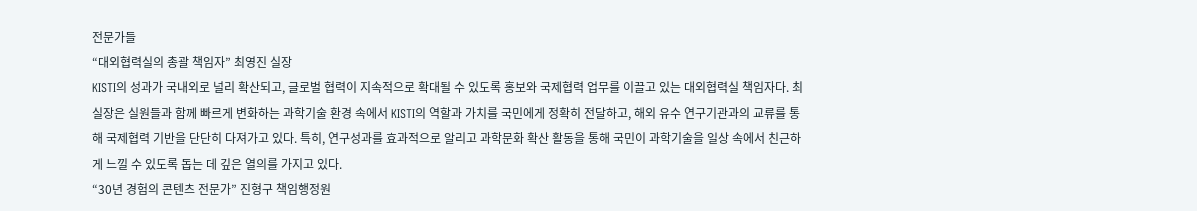전문가들
“대외협력실의 총괄 책임자” 최영진 실장
KISTI의 성과가 국내외로 널리 확산되고, 글로벌 협력이 지속적으로 확대될 수 있도록 홍보와 국제협력 업무를 이끌고 있는 대외협력실 책임자다. 최 실장은 실원들과 함께 빠르게 변화하는 과학기술 환경 속에서 KISTI의 역할과 가치를 국민에게 정확히 전달하고, 해외 유수 연구기관과의 교류를 통해 국제협력 기반을 단단히 다져가고 있다. 특히, 연구성과를 효과적으로 알리고 과학문화 확산 활동을 통해 국민이 과학기술을 일상 속에서 친근하게 느낄 수 있도록 돕는 데 깊은 열의를 가지고 있다.
“30년 경험의 콘텐츠 전문가” 진형구 책임행정원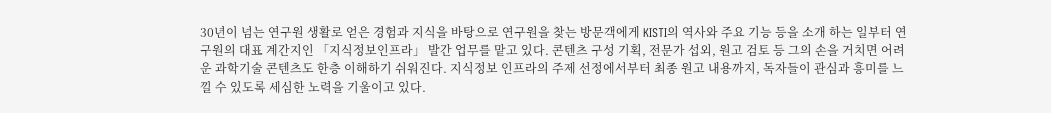30년이 넘는 연구원 생활로 얻은 경험과 지식을 바탕으로 연구원을 찾는 방문객에게 KISTI의 역사와 주요 기능 등을 소개 하는 일부터 연구원의 대표 계간지인 「지식정보인프라」 발간 업무를 맡고 있다. 콘텐츠 구성 기획, 전문가 섭외, 원고 검토 등 그의 손을 거치면 어려운 과학기술 콘텐츠도 한층 이해하기 쉬워진다. 지식정보 인프라의 주제 선정에서부터 최종 원고 내용까지, 독자들이 관심과 흥미를 느낄 수 있도록 세심한 노력을 기울이고 있다.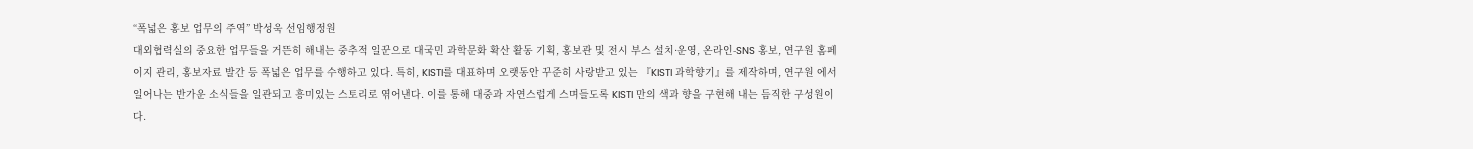“폭넓은 홍보 업무의 주역” 박성욱 선임행정원
대외협력실의 중요한 업무들을 거뜬히 해내는 중추적 일꾼으로 대국민 과학문화 확산 활동 기획, 홍보관 및 전시 부스 설치·운영, 온라인-SNS 홍보, 연구원 홈페이지 관리, 홍보자료 발간 등 폭넓은 업무를 수행하고 있다. 특히, KISTI를 대표하며 오랫동안 꾸준히 사랑받고 있는 『KISTI 과학향기』를 제작하며, 연구원 에서 일어나는 반가운 소식들을 일관되고 흥미있는 스토리로 엮어낸다. 이를 통해 대중과 자연스럽게 스며들도록 KISTI 만의 색과 향을 구현해 내는 듬직한 구성원이다.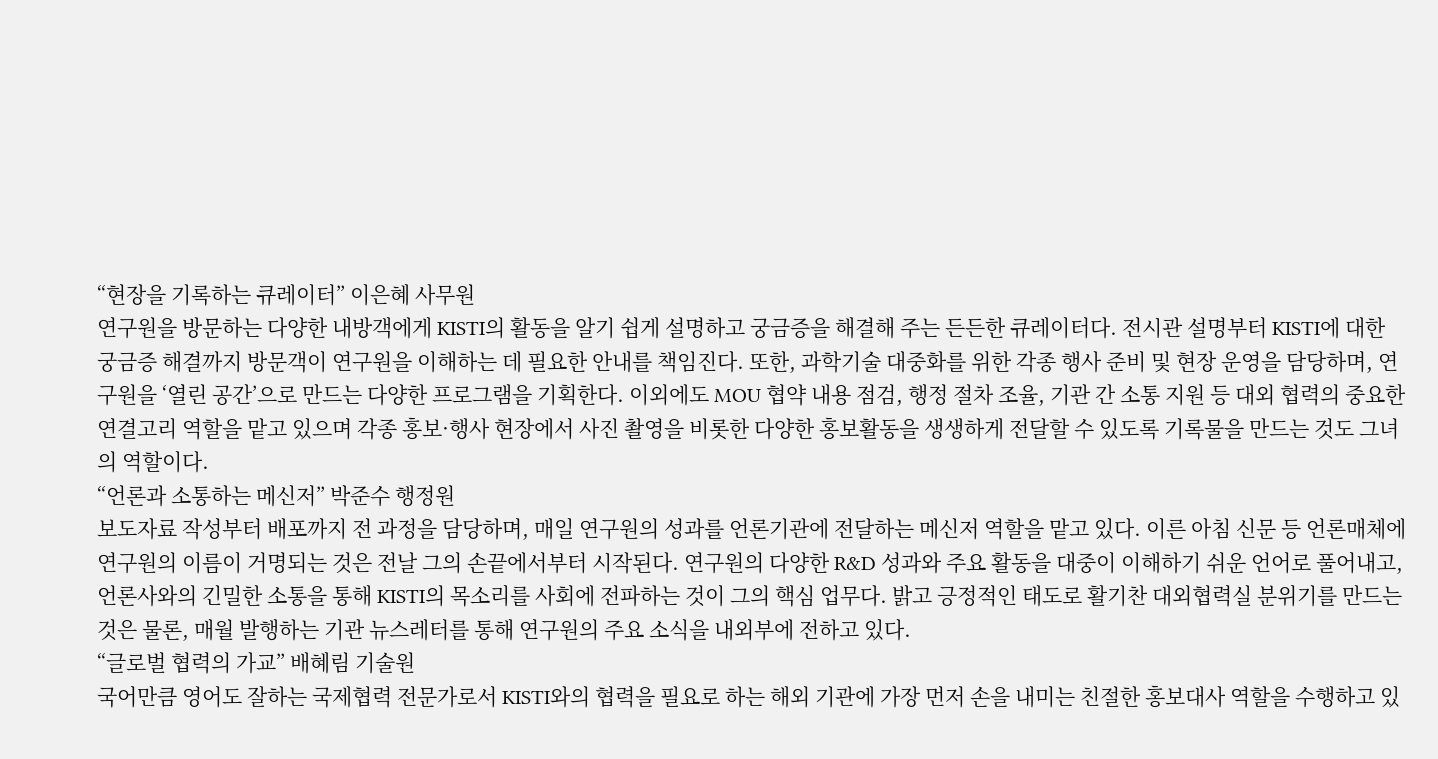“현장을 기록하는 큐레이터” 이은혜 사무원
연구원을 방문하는 다양한 내방객에게 KISTI의 활동을 알기 쉽게 설명하고 궁금증을 해결해 주는 든든한 큐레이터다. 전시관 설명부터 KISTI에 대한 궁금증 해결까지 방문객이 연구원을 이해하는 데 필요한 안내를 책임진다. 또한, 과학기술 대중화를 위한 각종 행사 준비 및 현장 운영을 담당하며, 연구원을 ‘열린 공간’으로 만드는 다양한 프로그램을 기획한다. 이외에도 MOU 협약 내용 점검, 행정 절차 조율, 기관 간 소통 지원 등 대외 협력의 중요한 연결고리 역할을 맡고 있으며 각종 홍보·행사 현장에서 사진 촬영을 비롯한 다양한 홍보활동을 생생하게 전달할 수 있도록 기록물을 만드는 것도 그녀의 역할이다.
“언론과 소통하는 메신저” 박준수 행정원
보도자료 작성부터 배포까지 전 과정을 담당하며, 매일 연구원의 성과를 언론기관에 전달하는 메신저 역할을 맡고 있다. 이른 아침 신문 등 언론매체에 연구원의 이름이 거명되는 것은 전날 그의 손끝에서부터 시작된다. 연구원의 다양한 R&D 성과와 주요 활동을 대중이 이해하기 쉬운 언어로 풀어내고, 언론사와의 긴밀한 소통을 통해 KISTI의 목소리를 사회에 전파하는 것이 그의 핵심 업무다. 밝고 긍정적인 태도로 활기찬 대외협력실 분위기를 만드는 것은 물론, 매월 발행하는 기관 뉴스레터를 통해 연구원의 주요 소식을 내외부에 전하고 있다.
“글로벌 협력의 가교” 배혜림 기술원
국어만큼 영어도 잘하는 국제협력 전문가로서 KISTI와의 협력을 필요로 하는 해외 기관에 가장 먼저 손을 내미는 친절한 홍보대사 역할을 수행하고 있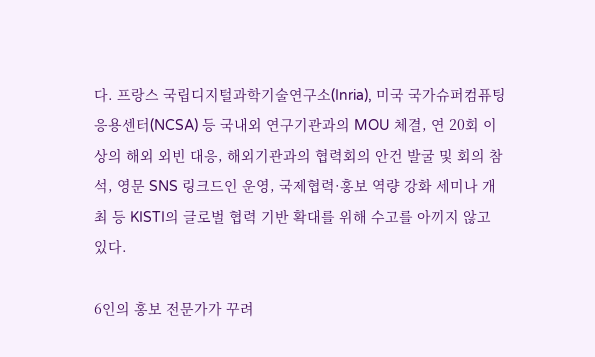다. 프랑스 국립디지털과학기술연구소(Inria), 미국 국가슈퍼컴퓨팅응용센터(NCSA) 등 국내외 연구기관과의 MOU 체결, 연 20회 이상의 해외 외빈 대응, 해외기관과의 협력회의 안건 발굴 및 회의 참석, 영문 SNS 링크드인 운영, 국제협력·홍보 역량 강화 세미나 개최 등 KISTI의 글로벌 협력 기반 확대를 위해 수고를 아끼지 않고 있다.

6인의 홍보 전문가가 꾸려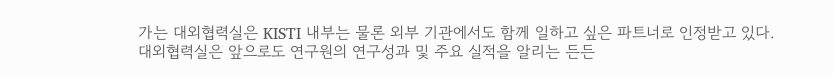가는 대외협력실은 KISTI 내부는 물론 외부 기관에서도 함께 일하고 싶은 파트너로 인정받고 있다. 대외협력실은 앞으로도 연구원의 연구성과 및 주요 실적을 알리는 든든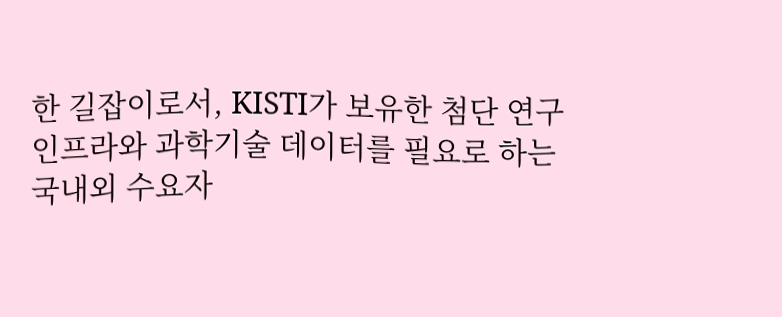한 길잡이로서, KISTI가 보유한 첨단 연구 인프라와 과학기술 데이터를 필요로 하는 국내외 수요자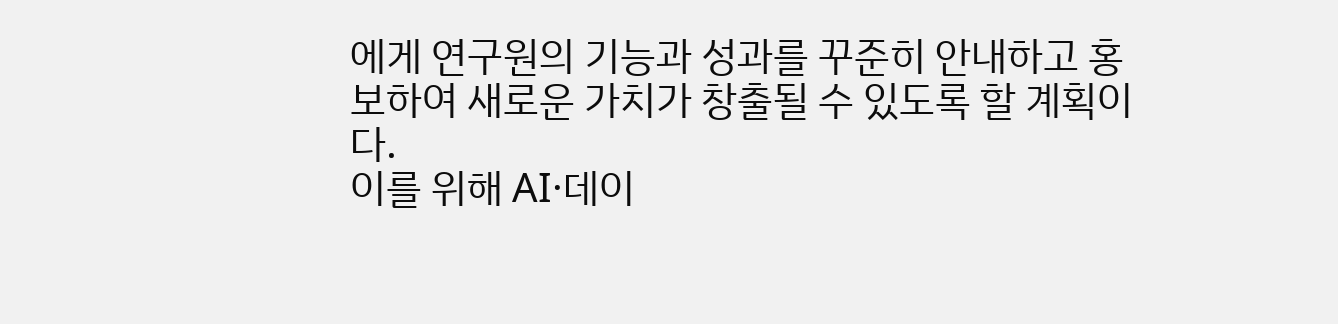에게 연구원의 기능과 성과를 꾸준히 안내하고 홍보하여 새로운 가치가 창출될 수 있도록 할 계획이다.
이를 위해 AI·데이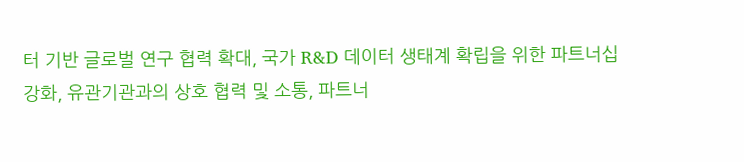터 기반 글로벌 연구 협력 확대, 국가 R&D 데이터 생태계 확립을 위한 파트너십 강화, 유관기관과의 상호 협력 및 소통, 파트너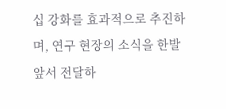십 강화를 효과적으로 추진하며, 연구 현장의 소식을 한발 앞서 전달하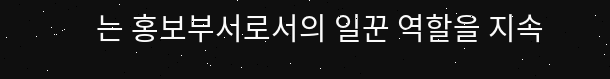는 홍보부서로서의 일꾼 역할을 지속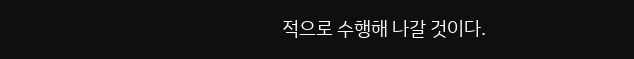적으로 수행해 나갈 것이다.